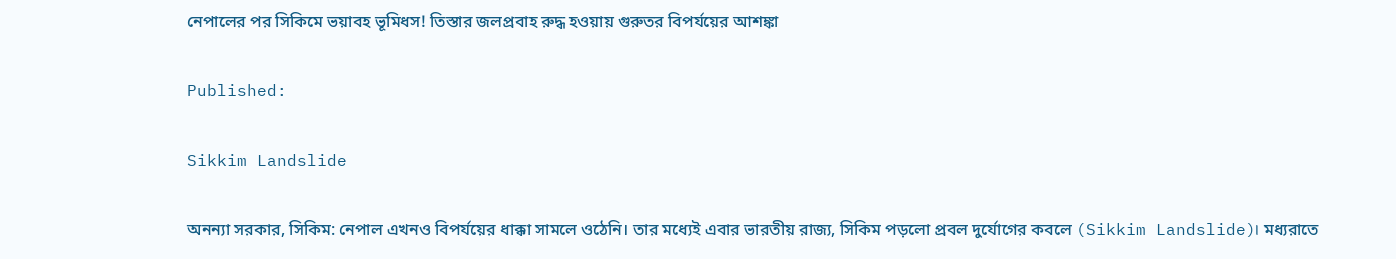নেপালের পর সিকিমে ভয়াবহ ভূমিধস! তিস্তার জলপ্রবাহ রুদ্ধ হওয়ায় গুরুতর বিপর্যয়ের আশঙ্কা

Published:

Sikkim Landslide

অনন্যা সরকার, সিকিম: নেপাল এখনও বিপর্যয়ের ধাক্কা সামলে ওঠেনি। তার মধ্যেই এবার ভারতীয় রাজ্য, সিকিম পড়লো প্রবল দুর্যোগের কবলে (Sikkim Landslide)। মধ্যরাতে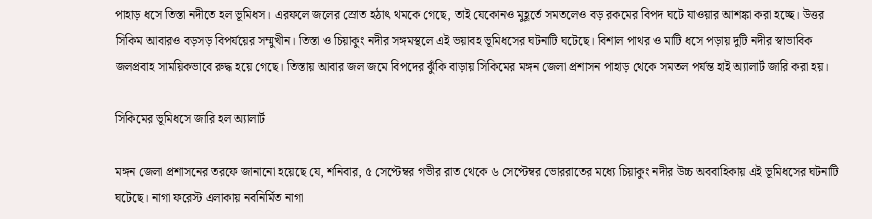পাহাড় ধসে তিস্তা নদীতে হল ভূমিধস। এরফলে জলের স্রোত হঠাৎ থমকে গেছে, তাই যেকোনও মুহূর্তে সমতলেও বড় রকমের বিপদ ঘটে যাওয়ার আশঙ্কা করা হচ্ছে। উত্তর সিকিম আবারও বড়সড় বিপর্যয়ের সম্মুখীন। তিস্তা ও চিয়াকুং নদীর সঙ্গমস্থলে এই ভয়াবহ ভূমিধসের ঘটনাটি ঘটেছে। বিশাল পাথর ও মাটি ধসে পড়ায় দুটি নদীর স্বাভাবিক জলপ্রবাহ সাময়িকভাবে রুদ্ধ হয়ে গেছে। তিস্তায় আবার জল জমে বিপদের ঝুঁকি বাড়ায় সিকিমের মঙ্গন জেলা প্রশাসন পাহাড় থেকে সমতল পর্যন্ত হাই অ্যালার্ট জারি করা হয়।

সিকিমের ভূমিধসে জারি হল অ্যালার্ট

মঙ্গন জেলা প্রশাসনের তরফে জানানো হয়েছে যে, শনিবার, ৫ সেপ্টেম্বর গভীর রাত থেকে ৬ সেপ্টেম্বর ভোররাতের মধ্যে চিয়াকুং নদীর উচ্চ অববাহিকায় এই ভূমিধসের ঘটনাটি ঘটেছে। নাগা ফরেস্ট এলাকায় নবনির্মিত নাগা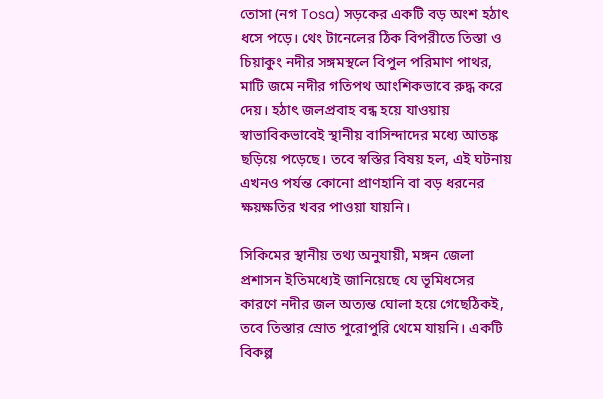তোসা (নগ Tosa) সড়কের একটি বড় অংশ হঠাৎ ধসে পড়ে। থেং টানেলের ঠিক বিপরীতে তিস্তা ও চিয়াকুং নদীর সঙ্গমস্থলে বিপুল পরিমাণ পাথর, মাটি জমে নদীর গতিপথ আংশিকভাবে রুদ্ধ করে দেয়। হঠাৎ জলপ্রবাহ বন্ধ হয়ে যাওয়ায় স্বাভাবিকভাবেই স্থানীয় বাসিন্দাদের মধ্যে আতঙ্ক ছড়িয়ে পড়েছে। তবে স্বস্তির বিষয় হল, এই ঘটনায় এখনও পর্যন্ত কোনো প্রাণহানি বা বড় ধরনের ক্ষয়ক্ষতির খবর পাওয়া যায়নি।

সিকিমের স্থানীয় তথ্য অনুযায়ী, মঙ্গন জেলা প্রশাসন ইতিমধ্যেই জানিয়েছে যে ভূমিধসের কারণে নদীর জল অত্যন্ত ঘোলা হয়ে গেছেঠিকই, তবে তিস্তার স্রোত পুরোপুরি থেমে যায়নি। একটি বিকল্প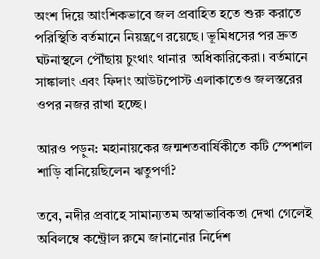অংশ দিয়ে আংশিকভাবে জল প্রবাহিত হতে শুরু করাতে পরিস্থিতি বর্তমানে নিয়ন্ত্রণে রয়েছে। ভূমিধসের পর দ্রুত ঘটনাস্থলে পৌঁছায় চুংথাং থানার  অধিকারিকেরা। বর্তমানে সাঙ্কালাং এবং ফিদাং আউটপোস্ট এলাকাতেও জলস্তরের ওপর নজর রাখা হচ্ছে।

আরও পড়ুন: মহানায়কের জন্মশতবার্ষিকীতে কটি স্পেশাল শাড়ি বানিয়েছিলেন ঋতুপর্ণা?

তবে, নদীর প্রবাহে সামান্যতম অস্বাভাবিকতা দেখা গেলেই অবিলম্বে কন্ট্রোল রুমে জানানোর নির্দেশ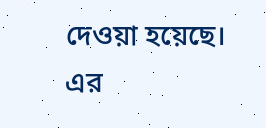দেওয়া হয়েছে। এর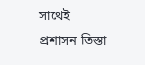সাথেই প্রশাসন তিস্তা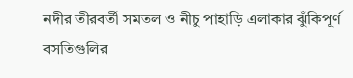নদীর তীরবর্তী সমতল ও নীচু পাহাড়ি এলাকার ঝুঁকিপূর্ণ বসতিগুলির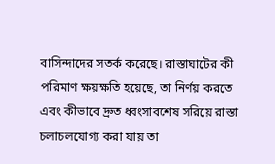বাসিন্দাদের সতর্ক করেছে। রাস্তাঘাটের কী পরিমাণ ক্ষয়ক্ষতি হয়েছে, তা নির্ণয় করতে এবং কীভাবে দ্রুত ধ্বংসাবশেষ সরিয়ে রাস্তা চলাচলযোগ্য করা যায় তা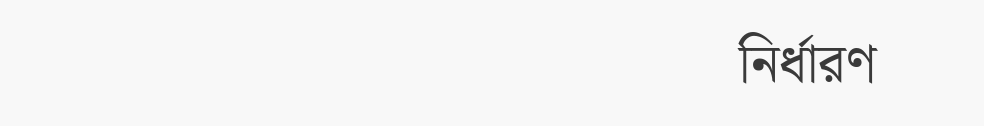নির্ধারণ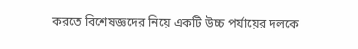করতে বিশেষজ্ঞদের নিয়ে একটি উচ্চ পর্যায়ের দলকে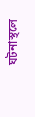ঘটনাস্থলে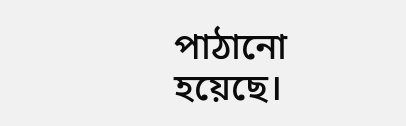পাঠানো হয়েছে।